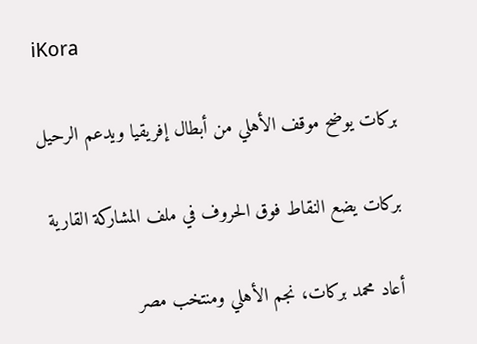iKora

بركات يوضح موقف الأهلي من أبطال إفريقيا ويدعم الرحيل

بركات يضع النقاط فوق الحروف في ملف المشاركة القارية

أعاد محمد بركات، نجم الأهلي ومنتخب مصر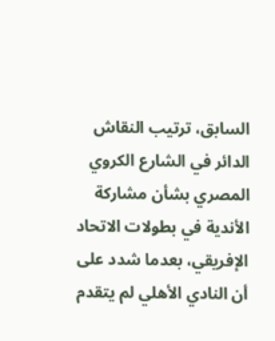السابق، ترتيب النقاش الدائر في الشارع الكروي المصري بشأن مشاركة الأندية في بطولات الاتحاد الإفريقي، بعدما شدد على أن النادي الأهلي لم يتقدم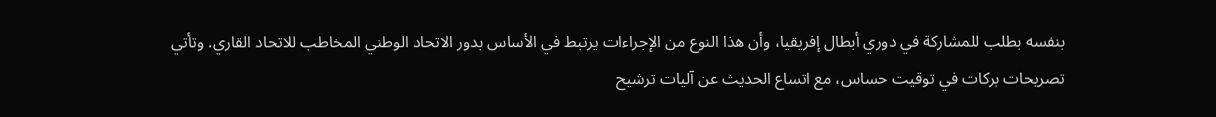بنفسه بطلب للمشاركة في دوري أبطال إفريقيا، وأن هذا النوع من الإجراءات يرتبط في الأساس بدور الاتحاد الوطني المخاطب للاتحاد القاري. وتأتي تصريحات بركات في توقيت حساس، مع اتساع الحديث عن آليات ترشيح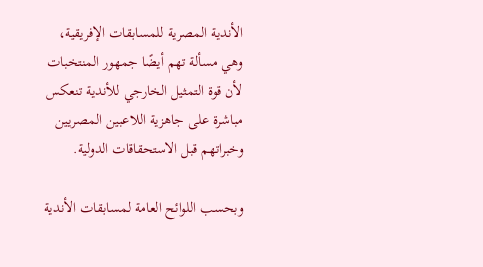الأندية المصرية للمسابقات الإفريقية، وهي مسألة تهم أيضًا جمهور المنتخبات لأن قوة التمثيل الخارجي للأندية تنعكس مباشرة على جاهزية اللاعبين المصريين وخبراتهم قبل الاستحقاقات الدولية.

وبحسب اللوائح العامة لمسابقات الأندية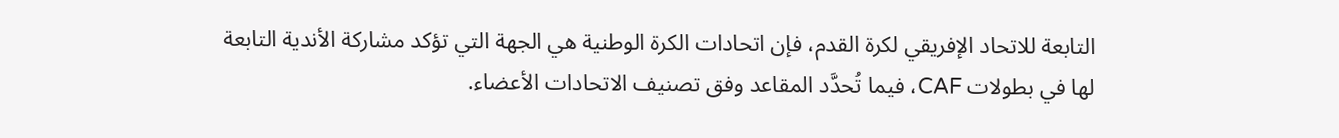التابعة للاتحاد الإفريقي لكرة القدم، فإن اتحادات الكرة الوطنية هي الجهة التي تؤكد مشاركة الأندية التابعة لها في بطولات CAF، فيما تُحدَّد المقاعد وفق تصنيف الاتحادات الأعضاء.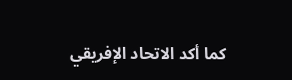كما أكد الاتحاد الإفريقي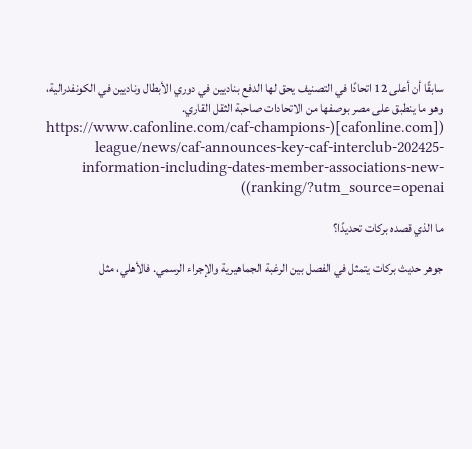سابقًا أن أعلى 12 اتحادًا في التصنيف يحق لها الدفع بناديين في دوري الأبطال وناديين في الكونفدرالية، وهو ما ينطبق على مصر بوصفها من الاتحادات صاحبة الثقل القاري. ([cafonline.com](https://www.cafonline.com/caf-champions-league/news/caf-announces-key-caf-interclub-202425-information-including-dates-member-associations-new-ranking/?utm_source=openai))

ما الذي قصده بركات تحديدًا؟

جوهر حديث بركات يتمثل في الفصل بين الرغبة الجماهيرية والإجراء الرسمي. فالأهلي، مثل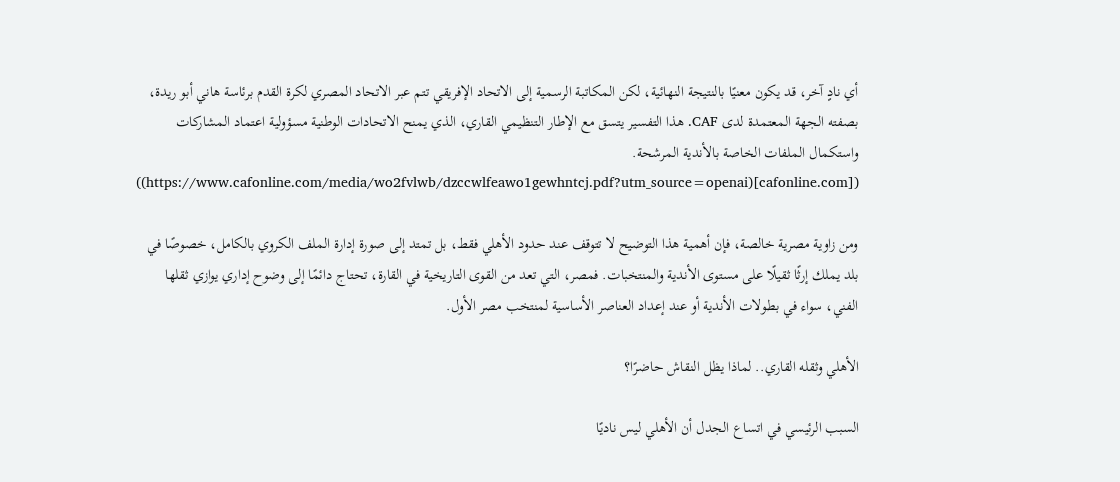أي نادٍ آخر، قد يكون معنيًا بالنتيجة النهائية، لكن المكاتبة الرسمية إلى الاتحاد الإفريقي تتم عبر الاتحاد المصري لكرة القدم برئاسة هاني أبو ريدة، بصفته الجهة المعتمدة لدى CAF. هذا التفسير يتسق مع الإطار التنظيمي القاري، الذي يمنح الاتحادات الوطنية مسؤولية اعتماد المشاركات واستكمال الملفات الخاصة بالأندية المرشحة. ([cafonline.com](https://www.cafonline.com/media/wo2fvlwb/dzccwlfeawo1gewhntcj.pdf?utm_source=openai))

ومن زاوية مصرية خالصة، فإن أهمية هذا التوضيح لا تتوقف عند حدود الأهلي فقط، بل تمتد إلى صورة إدارة الملف الكروي بالكامل، خصوصًا في بلد يملك إرثًا ثقيلًا على مستوى الأندية والمنتخبات. فمصر، التي تعد من القوى التاريخية في القارة، تحتاج دائمًا إلى وضوح إداري يوازي ثقلها الفني، سواء في بطولات الأندية أو عند إعداد العناصر الأساسية لمنتخب مصر الأول.

الأهلي وثقله القاري.. لماذا يظل النقاش حاضرًا؟

السبب الرئيسي في اتساع الجدل أن الأهلي ليس ناديًا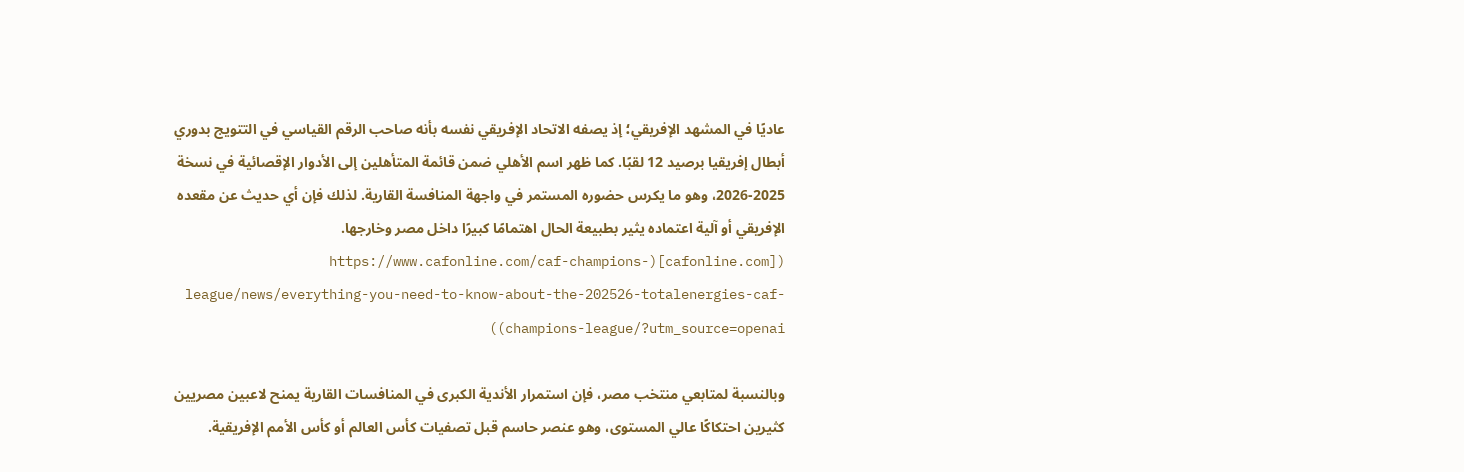عاديًا في المشهد الإفريقي؛ إذ يصفه الاتحاد الإفريقي نفسه بأنه صاحب الرقم القياسي في التتويج بدوري أبطال إفريقيا برصيد 12 لقبًا. كما ظهر اسم الأهلي ضمن قائمة المتأهلين إلى الأدوار الإقصائية في نسخة 2025-2026، وهو ما يكرس حضوره المستمر في واجهة المنافسة القارية. لذلك فإن أي حديث عن مقعده الإفريقي أو آلية اعتماده يثير بطبيعة الحال اهتمامًا كبيرًا داخل مصر وخارجها. ([cafonline.com](https://www.cafonline.com/caf-champions-league/news/everything-you-need-to-know-about-the-202526-totalenergies-caf-champions-league/?utm_source=openai))

وبالنسبة لمتابعي منتخب مصر، فإن استمرار الأندية الكبرى في المنافسات القارية يمنح لاعبين مصريين كثيرين احتكاكًا عالي المستوى، وهو عنصر حاسم قبل تصفيات كأس العالم أو كأس الأمم الإفريقية.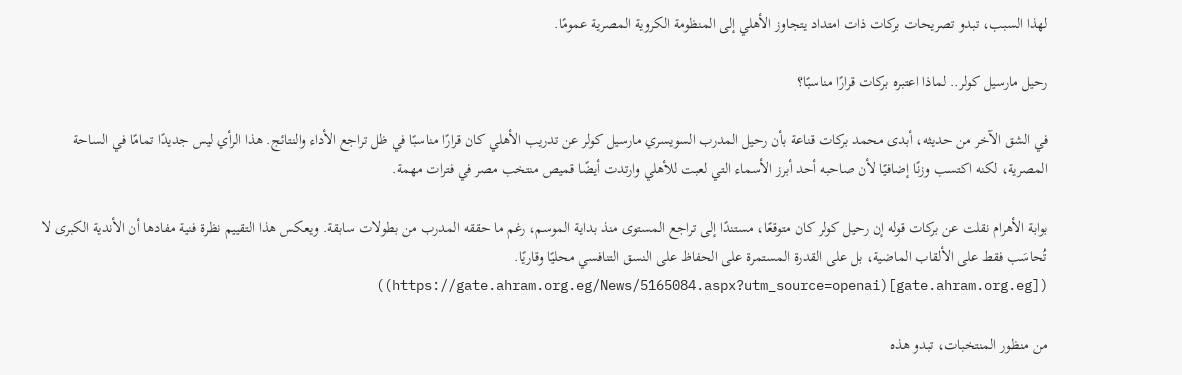لهذا السبب، تبدو تصريحات بركات ذات امتداد يتجاوز الأهلي إلى المنظومة الكروية المصرية عمومًا.

رحيل مارسيل كولر.. لماذا اعتبره بركات قرارًا مناسبًا؟

في الشق الآخر من حديثه، أبدى محمد بركات قناعة بأن رحيل المدرب السويسري مارسيل كولر عن تدريب الأهلي كان قرارًا مناسبًا في ظل تراجع الأداء والنتائج. هذا الرأي ليس جديدًا تمامًا في الساحة المصرية، لكنه اكتسب وزنًا إضافيًا لأن صاحبه أحد أبرز الأسماء التي لعبت للأهلي وارتدت أيضًا قميص منتخب مصر في فترات مهمة.

بوابة الأهرام نقلت عن بركات قوله إن رحيل كولر كان متوقعًا، مستندًا إلى تراجع المستوى منذ بداية الموسم، رغم ما حققه المدرب من بطولات سابقة. ويعكس هذا التقييم نظرة فنية مفادها أن الأندية الكبرى لا تُحاسَب فقط على الألقاب الماضية، بل على القدرة المستمرة على الحفاظ على النسق التنافسي محليًا وقاريًا. ([gate.ahram.org.eg](https://gate.ahram.org.eg/News/5165084.aspx?utm_source=openai))

من منظور المنتخبات، تبدو هذه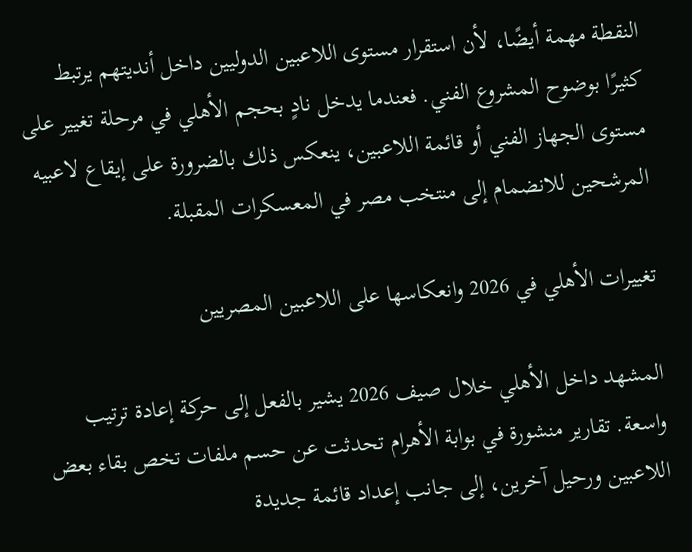النقطة مهمة أيضًا، لأن استقرار مستوى اللاعبين الدوليين داخل أنديتهم يرتبط كثيرًا بوضوح المشروع الفني. فعندما يدخل نادٍ بحجم الأهلي في مرحلة تغيير على مستوى الجهاز الفني أو قائمة اللاعبين، ينعكس ذلك بالضرورة على إيقاع لاعبيه المرشحين للانضمام إلى منتخب مصر في المعسكرات المقبلة.

تغييرات الأهلي في 2026 وانعكاسها على اللاعبين المصريين

المشهد داخل الأهلي خلال صيف 2026 يشير بالفعل إلى حركة إعادة ترتيب واسعة. تقارير منشورة في بوابة الأهرام تحدثت عن حسم ملفات تخص بقاء بعض اللاعبين ورحيل آخرين، إلى جانب إعداد قائمة جديدة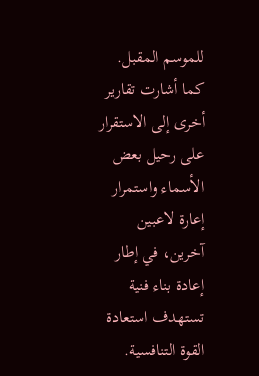للموسم المقبل. كما أشارت تقارير أخرى إلى الاستقرار على رحيل بعض الأسماء واستمرار إعارة لاعبين آخرين، في إطار إعادة بناء فنية تستهدف استعادة القوة التنافسية.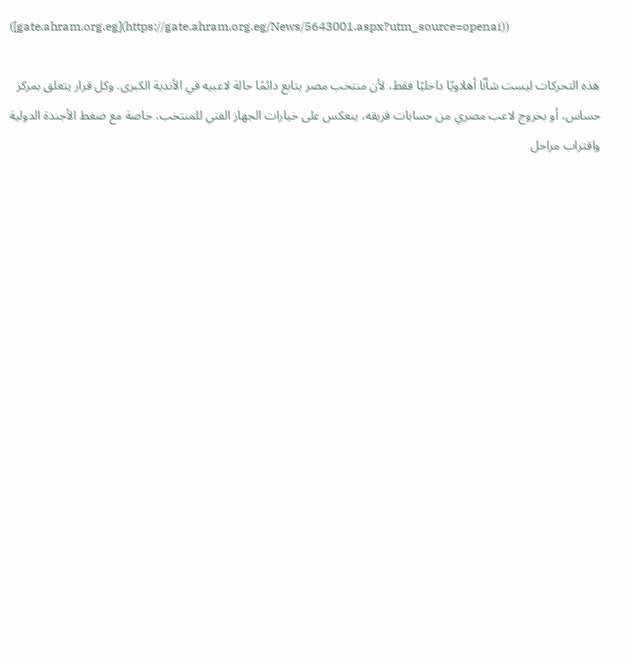([gate.ahram.org.eg](https://gate.ahram.org.eg/News/5643001.aspx?utm_source=openai))

هذه التحركات ليست شأنًا أهلاويًا داخليًا فقط، لأن منتخب مصر يتابع دائمًا حالة لاعبيه في الأندية الكبرى. وكل قرار يتعلق بمركز حساس، أو بخروج لاعب مصري من حسابات فريقه، ينعكس على خيارات الجهاز الفني للمنتخب، خاصة مع ضغط الأجندة الدولية واقتراب مراحل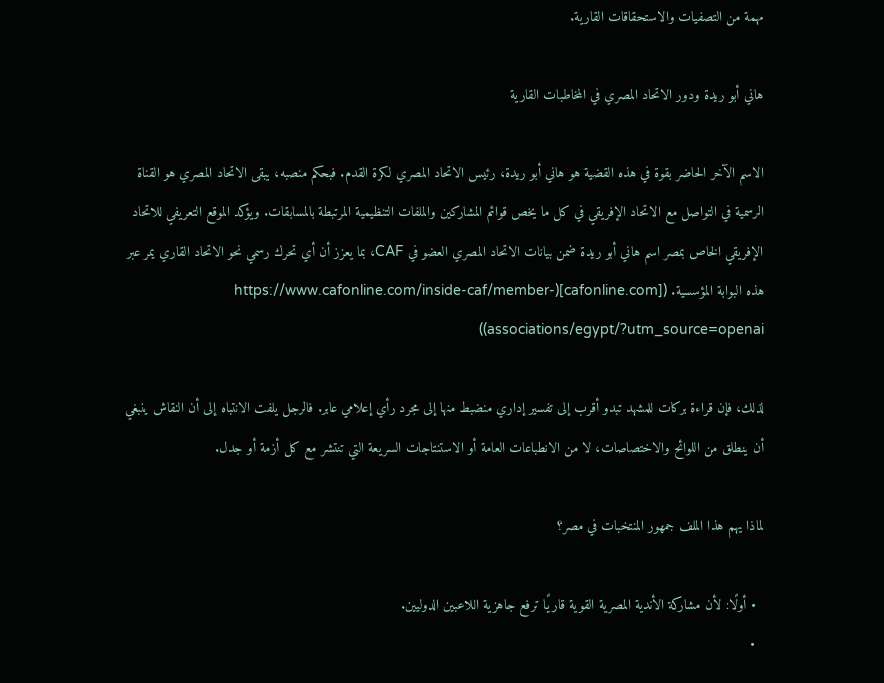مهمة من التصفيات والاستحقاقات القارية.

هاني أبو ريدة ودور الاتحاد المصري في المخاطبات القارية

الاسم الآخر الحاضر بقوة في هذه القضية هو هاني أبو ريدة، رئيس الاتحاد المصري لكرة القدم. فبحكم منصبه، يبقى الاتحاد المصري هو القناة الرسمية في التواصل مع الاتحاد الإفريقي في كل ما يخص قوائم المشاركين والملفات التنظيمية المرتبطة بالمسابقات. ويؤكد الموقع التعريفي للاتحاد الإفريقي الخاص بمصر اسم هاني أبو ريدة ضمن بيانات الاتحاد المصري العضو في CAF، بما يعزز أن أي تحرك رسمي نحو الاتحاد القاري يمر عبر هذه البوابة المؤسسية. ([cafonline.com](https://www.cafonline.com/inside-caf/member-associations/egypt/?utm_source=openai))

لذلك، فإن قراءة بركات للمشهد تبدو أقرب إلى تفسير إداري منضبط منها إلى مجرد رأي إعلامي عابر. فالرجل يلفت الانتباه إلى أن النقاش ينبغي أن ينطلق من اللوائح والاختصاصات، لا من الانطباعات العامة أو الاستنتاجات السريعة التي تنتشر مع كل أزمة أو جدل.

لماذا يهم هذا الملف جمهور المنتخبات في مصر؟

  • أولًا: لأن مشاركة الأندية المصرية القوية قاريًا ترفع جاهزية اللاعبين الدوليين.
  •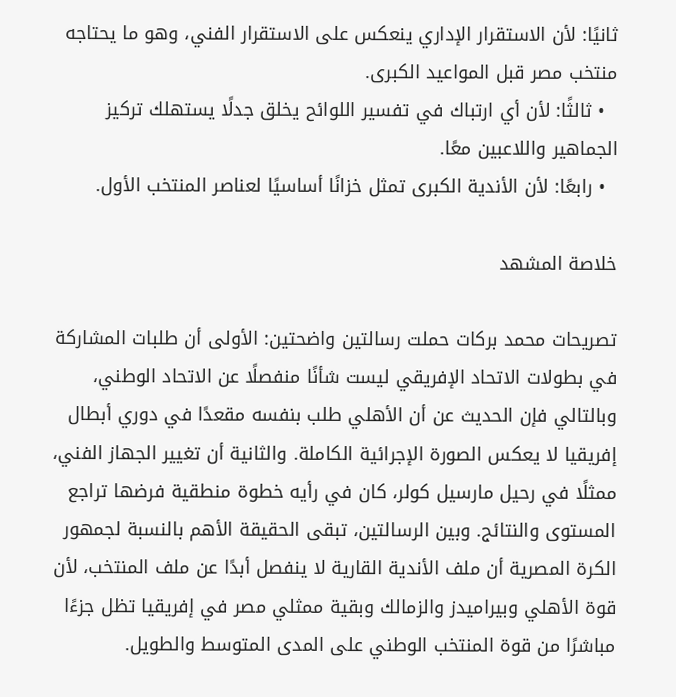ثانيًا: لأن الاستقرار الإداري ينعكس على الاستقرار الفني، وهو ما يحتاجه منتخب مصر قبل المواعيد الكبرى.
  • ثالثًا: لأن أي ارتباك في تفسير اللوائح يخلق جدلًا يستهلك تركيز الجماهير واللاعبين معًا.
  • رابعًا: لأن الأندية الكبرى تمثل خزانًا أساسيًا لعناصر المنتخب الأول.

خلاصة المشهد

تصريحات محمد بركات حملت رسالتين واضحتين: الأولى أن طلبات المشاركة في بطولات الاتحاد الإفريقي ليست شأنًا منفصلًا عن الاتحاد الوطني، وبالتالي فإن الحديث عن أن الأهلي طلب بنفسه مقعدًا في دوري أبطال إفريقيا لا يعكس الصورة الإجرائية الكاملة. والثانية أن تغيير الجهاز الفني، ممثلًا في رحيل مارسيل كولر، كان في رأيه خطوة منطقية فرضها تراجع المستوى والنتائج. وبين الرسالتين، تبقى الحقيقة الأهم بالنسبة لجمهور الكرة المصرية أن ملف الأندية القارية لا ينفصل أبدًا عن ملف المنتخب، لأن قوة الأهلي وبيراميدز والزمالك وبقية ممثلي مصر في إفريقيا تظل جزءًا مباشرًا من قوة المنتخب الوطني على المدى المتوسط والطويل.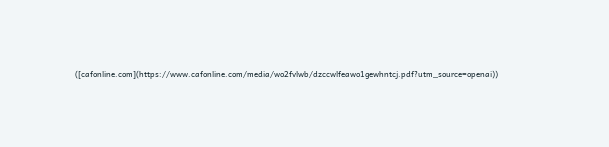([cafonline.com](https://www.cafonline.com/media/wo2fvlwb/dzccwlfeawo1gewhntcj.pdf?utm_source=openai))